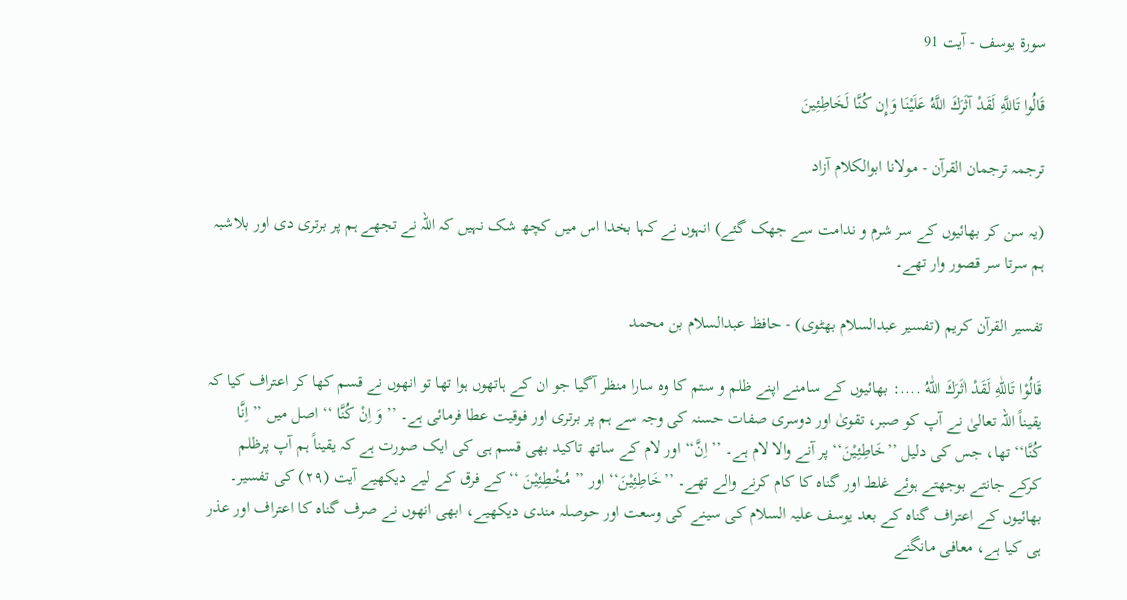سورة یوسف - آیت 91

قَالُوا تَاللَّهِ لَقَدْ آثَرَكَ اللَّهُ عَلَيْنَا وَإِن كُنَّا لَخَاطِئِينَ

ترجمہ ترجمان القرآن - مولانا ابوالکلام آزاد

(یہ سن کر بھائیوں کے سر شرم و ندامت سے جھک گئے) انہوں نے کہا بخدا اس میں کچھ شک نہیں کہ اللہ نے تجھے ہم پر برتری دی اور بلاشبہ ہم سرتا سر قصور وار تھے۔

تفسیر القرآن کریم (تفسیر عبدالسلام بھٹوی) - حافظ عبدالسلام بن محمد

قَالُوْا تَاللّٰهِ لَقَدْ اٰثَرَكَ اللّٰهُ ....: بھائیوں کے سامنے اپنے ظلم و ستم کا وہ سارا منظر آگیا جو ان کے ہاتھوں ہوا تھا تو انھوں نے قسم کھا کر اعتراف کیا کہ یقیناً اللہ تعالیٰ نے آپ کو صبر، تقویٰ اور دوسری صفات حسنہ کی وجہ سے ہم پر برتری اور فوقیت عطا فرمائی ہے۔ ’’ وَ اِنْ كُنَّا ‘‘ اصل میں ’’اِنَّا كُنَّا‘‘ تھا، جس کی دلیل ’’خَاطِئِيْنَ‘‘ پر آنے والا لام ہے۔ ’’اِنَّ‘‘ اور لام کے ساتھ تاکید بھی قسم ہی کی ایک صورت ہے کہ یقیناً ہم آپ پرظلم کرکے جانتے بوجھتے ہوئے غلط اور گناہ کا کام کرنے والے تھے۔ ’’خَاطِئِيْنَ‘‘ اور ’’ مُخْطِئِيْنَ ‘‘ کے فرق کے لیے دیکھیے آیت (۲۹) کی تفسیر۔ بھائیوں کے اعتراف گناہ کے بعد یوسف علیہ السلام کی سینے کی وسعت اور حوصلہ مندی دیکھیے، ابھی انھوں نے صرف گناہ کا اعتراف اور عذر ہی کیا ہے، معافی مانگنے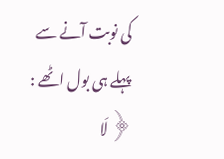کی نوبت آنے سے پہلے ہی بول اٹھے : ﴿ لَا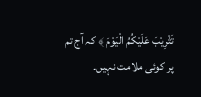تَثْرِيْبَ عَلَيْكُمُ الْيَوْمَ ﴾ کہ آج تم پر کوئی ملامت نہیں۔